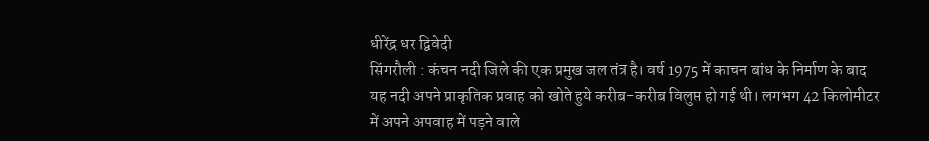धीरेंद्र धर द्विवेदी
सिंगरौली : कंचन नदी जिले की एक प्रमुख जल तंत्र है। वर्ष 1975 में काचन बांध के निर्माण के बाद यह नदी अपने प्राकृतिक प्रवाह को खोते हुये करीब-करीब विलुप्त हो गई थी। लगभग 42 किलोमीटर में अपने अपवाह में पड़ने वाले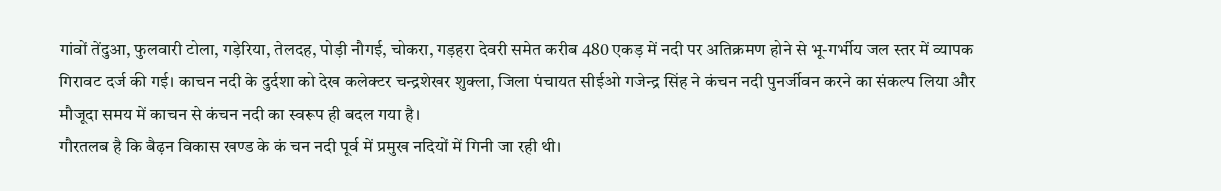गांवों तेंदुआ, फुलवारी टोला, गड़ेरिया, तेलदह, पोड़ी नौगई, चोकरा, गड़हरा देवरी समेत करीब 480 एकड़ में नदी पर अतिक्रमण होने से भू-गर्भीय जल स्तर में व्यापक गिरावट दर्ज की गई। काचन नदी के दुर्दशा को देख कलेक्टर चन्द्रशेखर शुक्ला, जिला पंचायत सीईओ गजेन्द्र सिंह ने कंचन नदी पुनर्जीवन करने का संकल्प लिया और मौजूदा समय में काचन से कंचन नदी का स्वरूप ही बदल गया है।
गौरतलब है कि बैढ़न विकास खण्ड के कं चन नदी पूर्व में प्रमुख नदियों में गिनी जा रही थी।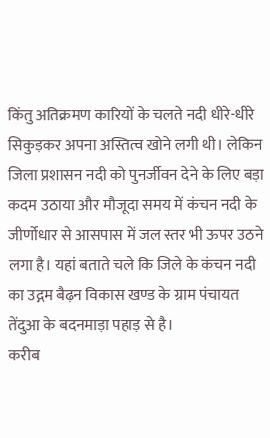किंतु अतिक्रमण कारियों के चलते नदी धीरे-धीरे सिकुड़कर अपना अस्तित्व खोने लगी थी। लेकिन जिला प्रशासन नदी को पुनर्जीवन देने के लिए बड़ा कदम उठाया और मौजूदा समय में कंचन नदी के जीर्णोधार से आसपास में जल स्तर भी ऊपर उठने लगा है। यहां बताते चले कि जिले के कंचन नदी का उद्गम बैढ़न विकास खण्ड के ग्राम पंचायत तेंदुआ के बदनमाड़ा पहाड़ से है।
करीब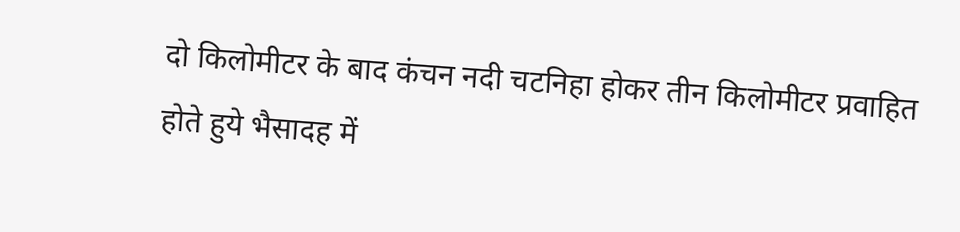दो किलोमीटर के बाद कंचन नदी चटनिहा होकर तीन किलोमीटर प्रवाहित होते हुये भैसादह में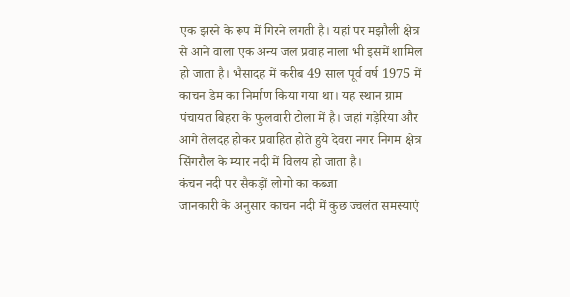एक झरने के रूप में गिरने लगती है। यहां पर मझौली क्षेत्र से आने वाला एक अन्य जल प्रवाह नाला भी इसमें शामिल हो जाता है। भैसादह में करीब 49 साल पूर्व वर्ष 1975 में काचन डेम का निर्माण किया गया था। यह स्थान ग्राम पंचायत बिहरा के फुलवारी टोला में है। जहां गड़ेरिया और आगे तेलदह होकर प्रवाहित होते हुये देवरा नगर निगम क्षेत्र सिंगरौल के म्यार नदी में विलय हो जाता है।
कंचन नदी पर सैकड़ों लोगो का कब्जा
जानकारी के अनुसार काचन नदी में कुछ ज्वलंत समस्याएं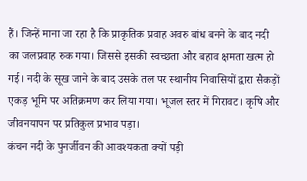हैं। जिन्हें माना जा रहा है कि प्राकृतिक प्रवाह अवरु बांध बनने के बाद नदी का जलप्रवाह रुक गया। जिससे इसकी स्वच्छता और बहाव क्षमता खत्म हो गई। नदी के सूख जाने के बाद उसके तल पर स्थानीय निवासियों द्वारा सैकड़ों एकड़ भूमि पर अतिक्रमण कर लिया गया। भूजल स्तर में गिरावट। कृषि और जीवनयापन पर प्रतिकुल प्रभाव पड़ा।
कंचन नदी के पुनर्जीवन की आवश्यकता क्यों पड़ी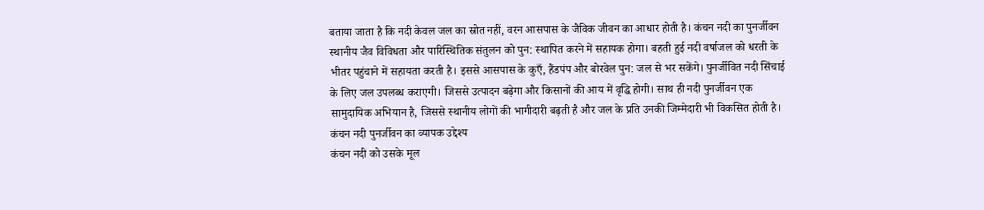बताया जाता है कि नदी केवल जल का स्रोत नहीं, वरन आसपास के जैविक जीवन का आधार होती है। कंचन नदी का पुनर्जीवन स्थानीय जैव विविधता और पारिस्थितिक संतुलन को पुन: स्थापित करने में सहायक होगा। बहती हुई नदी वर्षाजल को धरती के भीतर पहुंचाने में सहायता करती है। इससे आसपास के कुएँ, हैंडपंप और बोरवेल पुन: जल से भर सकेंगे। पुनर्जीवित नदी सिंचाई के लिए जल उपलब्ध कराएगी। जिससे उत्पादन बढ़ेगा और किसानों की आय में वृद्धि होगी। साथ ही नदी पुनर्जीवन एक सामुदायिक अभियान है, जिससे स्थानीय लोगों की भागीदारी बढ़ती है और जल के प्रति उनकी जिम्मेदारी भी विकसित होती है।
कंचन नदी पुनर्जीवन का व्यापक उद्देश्य
कंचन नदी को उसके मूल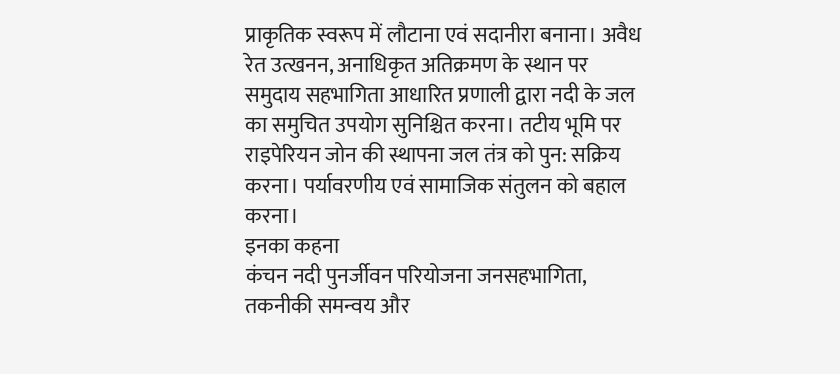प्राकृतिक स्वरूप में लौटाना एवं सदानीरा बनाना। अवैध रेत उत्खनन, अनाधिकृत अतिक्रमण के स्थान पर समुदाय सहभागिता आधारित प्रणाली द्वारा नदी के जल का समुचित उपयोग सुनिश्चित करना। तटीय भूमि पर राइपेरियन जोन की स्थापना जल तंत्र को पुन: सक्रिय करना। पर्यावरणीय एवं सामाजिक संतुलन को बहाल करना।
इनका कहना
कंचन नदी पुनर्जीवन परियोजना जनसहभागिता, तकनीकी समन्वय और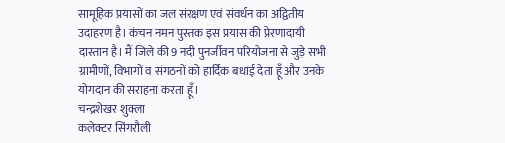सामूहिक प्रयासों का जल संरक्षण एवं संवर्धन का अद्वितीय उदाहरण है। कंचन नमन पुस्तक इस प्रयास की प्रेरणादायी दास्तान है। मैं जिले की 9 नदी पुनर्जीवन परियोजना से जुड़े सभी ग्रामीणों, विभागों व संगठनों को हार्दिक बधाई देता हूँ और उनके योगदान की सराहना करता हूँ।
चन्द्रशेखर शुक्ला
कलेक्टर सिंगरौली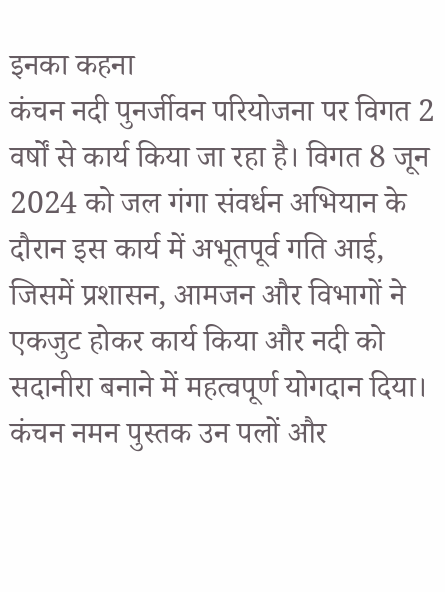इनका कहना
कंचन नदी पुनर्जीवन परियोजना पर विगत 2 वर्षों से कार्य किया जा रहा है। विगत 8 जून 2024 को जल गंगा संवर्धन अभियान के दौरान इस कार्य में अभूतपूर्व गति आई, जिसमें प्रशासन, आमजन और विभागों ने एकजुट होकर कार्य किया और नदी को सदानीरा बनाने में महत्वपूर्ण योगदान दिया। कंचन नमन पुस्तक उन पलों और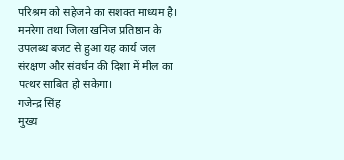परिश्रम को सहेजने का सशक्त माध्यम है। मनरेगा तथा जिला खनिज प्रतिष्ठान के उपलब्ध बजट से हुआ यह कार्य जल संरक्षण और संवर्धन की दिशा में मील का पत्थर साबित हो सकेगा।
गजेन्द्र सिंह
मुख्य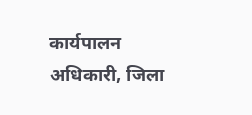कार्यपालन अधिकारी, जिला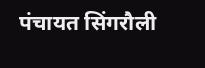पंचायत सिंगरौली